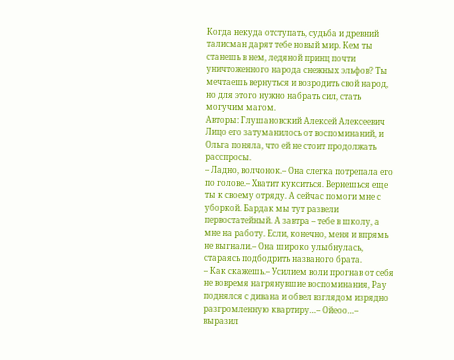Когда некуда отступать, судьба и древний талисман дарят тебе новый мир. Кем ты станешь в нем, ледяной принц почти уничтоженного народа снежных эльфов? Ты мечтаешь вернуться и возродить свой народ, но для этого нужно набрать сил, стать могучим магом.
Авторы: Глушановский Алексей Алексеевич
Лицо его затуманилось от воспоминаний, и Ольга поняла, что ей не стоит продолжать расспросы.
– Ладно, волчонок.– Она слегка потрепала его по голове.– Хватит кукситься. Вернешься еще ты к своему отряду. А сейчас помоги мне с уборкой. Бардак мы тут развели первостатейный. А завтра – тебе в школу, а мне на работу. Если, конечно, меня и впрямь не выгнали.– Она широко улыбнулась, стараясь подбодрить названого брата.
– Как скажешь.– Усилием воли прогнав от себя не вовремя нагрянувшие воспоминания, Рау поднялся с дивана и обвел взглядом изрядно разгромленную квартиру…– Ойеоо…– выразил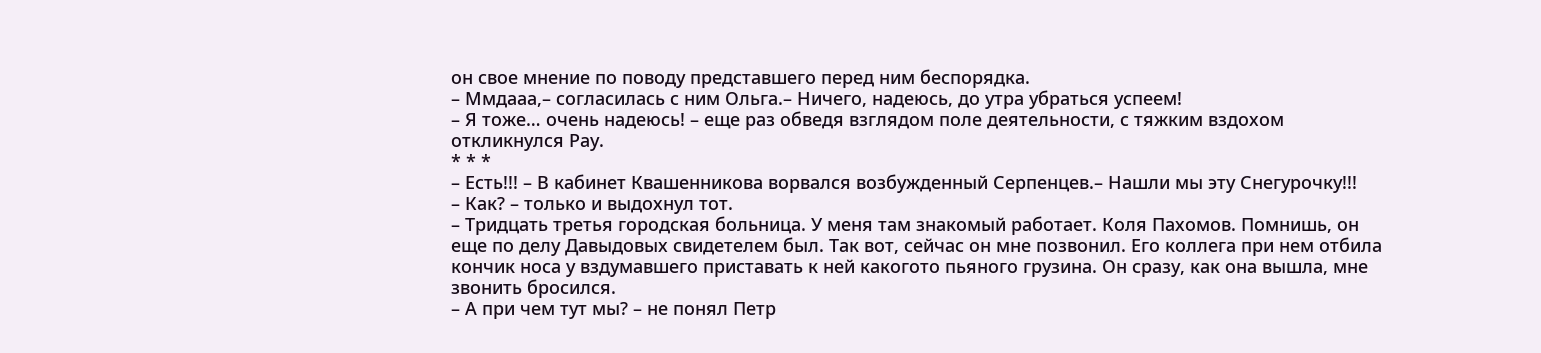он свое мнение по поводу представшего перед ним беспорядка.
– Ммдааа,– согласилась с ним Ольга.– Ничего, надеюсь, до утра убраться успеем!
– Я тоже… очень надеюсь! – еще раз обведя взглядом поле деятельности, с тяжким вздохом откликнулся Рау.
* * *
– Есть!!! – В кабинет Квашенникова ворвался возбужденный Серпенцев.– Нашли мы эту Снегурочку!!!
– Как? – только и выдохнул тот.
– Тридцать третья городская больница. У меня там знакомый работает. Коля Пахомов. Помнишь, он еще по делу Давыдовых свидетелем был. Так вот, сейчас он мне позвонил. Его коллега при нем отбила кончик носа у вздумавшего приставать к ней какогото пьяного грузина. Он сразу, как она вышла, мне звонить бросился.
– А при чем тут мы? – не понял Петр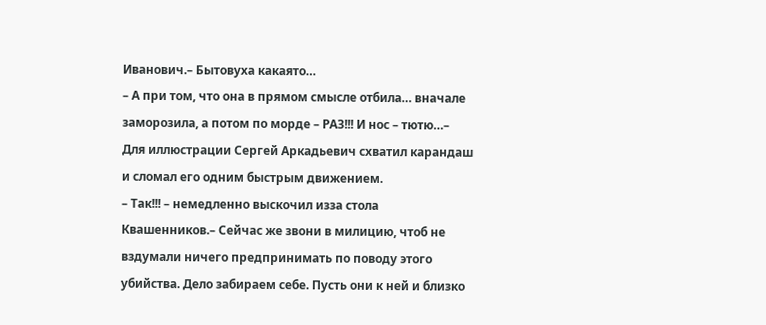Иванович.– Бытовуха какаято…
– А при том, что она в прямом смысле отбила… вначале заморозила, а потом по морде – РАЗ!!! И нос – тютю…– Для иллюстрации Сергей Аркадьевич схватил карандаш и сломал его одним быстрым движением.
– Так!!! – немедленно выскочил изза стола Квашенников.– Сейчас же звони в милицию, чтоб не вздумали ничего предпринимать по поводу этого убийства. Дело забираем себе. Пусть они к ней и близко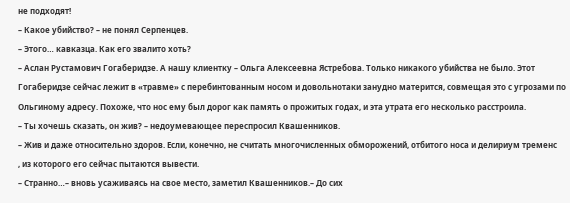не подходят!
– Какое убийство? – не понял Серпенцев.
– Этого… кавказца. Как его звалито хоть?
– Аслан Рустамович Гогаберидзе. А нашу клиентку – Ольга Алексеевна Ястребова. Только никакого убийства не было. Этот Гогаберидзе сейчас лежит в «травме» с перебинтованным носом и довольнотаки занудно матерится, совмещая это с угрозами по Ольгиному адресу. Похоже, что нос ему был дорог как память о прожитых годах, и эта утрата его несколько расстроила.
– Ты хочешь сказать, он жив? – недоумевающее переспросил Квашенников.
– Жив и даже относительно здоров. Если, конечно, не считать многочисленных обморожений, отбитого носа и делириум тременс
, из которого его сейчас пытаются вывести.
– Странно…– вновь усаживаясь на свое место, заметил Квашенников.– До сих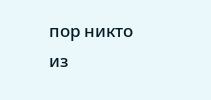пор никто из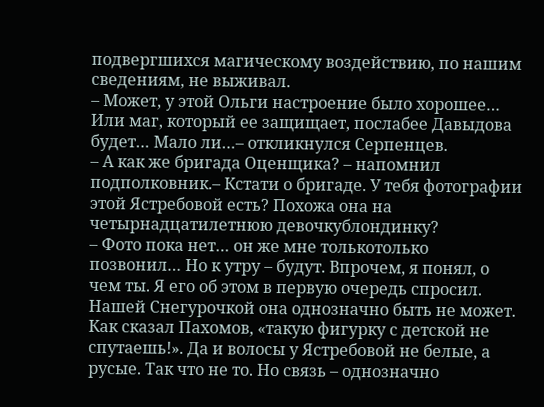подвергшихся магическому воздействию, по нашим сведениям, не выживал.
– Может, у этой Ольги настроение было хорошее… Или маг, который ее защищает, послабее Давыдова будет… Мало ли…– откликнулся Серпенцев.
– А как же бригада Оценщика? – напомнил подполковник.– Кстати о бригаде. У тебя фотографии этой Ястребовой есть? Похожа она на четырнадцатилетнюю девочкублондинку?
– Фото пока нет… он же мне толькотолько позвонил… Но к утру – будут. Впрочем, я понял, о чем ты. Я его об этом в первую очередь спросил. Нашей Снегурочкой она однозначно быть не может. Как сказал Пахомов, «такую фигурку с детской не спутаешь!». Да и волосы у Ястребовой не белые, а русые. Так что не то. Но связь – однозначно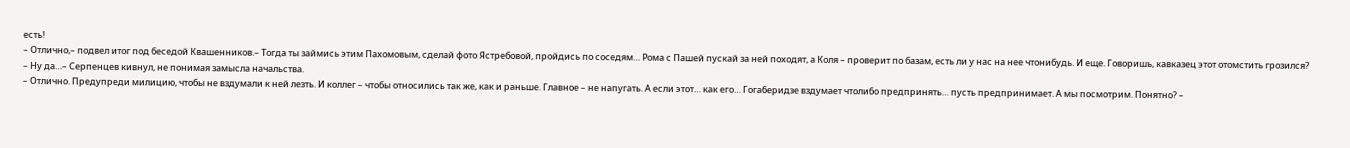есть!
– Отлично,– подвел итог под беседой Квашенников.– Тогда ты займись этим Пахомовым, сделай фото Ястребовой, пройдись по соседям… Рома с Пашей пускай за ней походят, а Коля – проверит по базам, есть ли у нас на нее чтонибудь. И еще. Говоришь, кавказец этот отомстить грозился?
– Ну да…– Серпенцев кивнул, не понимая замысла начальства.
– Отлично. Предупреди милицию, чтобы не вздумали к ней лезть. И коллег – чтобы относились так же, как и раньше. Главное – не напугать. А если этот… как его… Гогаберидзе вздумает чтолибо предпринять… пусть предпринимает. А мы посмотрим. Понятно? –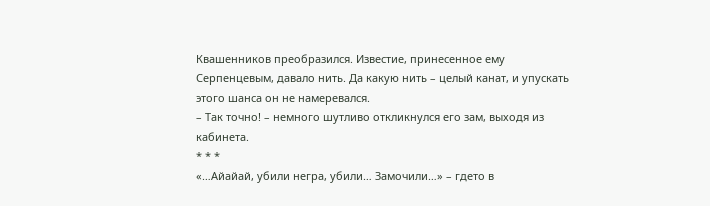Квашенников преобразился. Известие, принесенное ему Серпенцевым, давало нить. Да какую нить – целый канат, и упускать этого шанса он не намеревался.
– Так точно! – немного шутливо откликнулся его зам, выходя из кабинета.
* * *
«…Айайай, убили негра, убили… Замочили…» – гдето в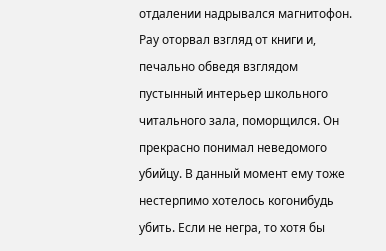отдалении надрывался магнитофон.
Рау оторвал взгляд от книги и, печально обведя взглядом пустынный интерьер школьного читального зала, поморщился. Он прекрасно понимал неведомого убийцу. В данный момент ему тоже нестерпимо хотелось когонибудь убить. Если не негра, то хотя бы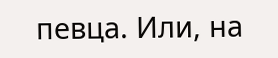певца. Или, на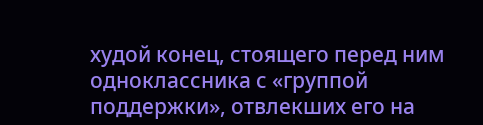худой конец, стоящего перед ним одноклассника с «группой поддержки», отвлекших его на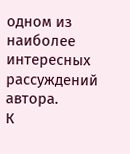одном из наиболее интересных рассуждений автора.
К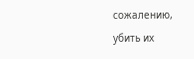сожалению, убить их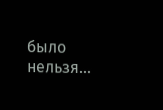было нельзя…